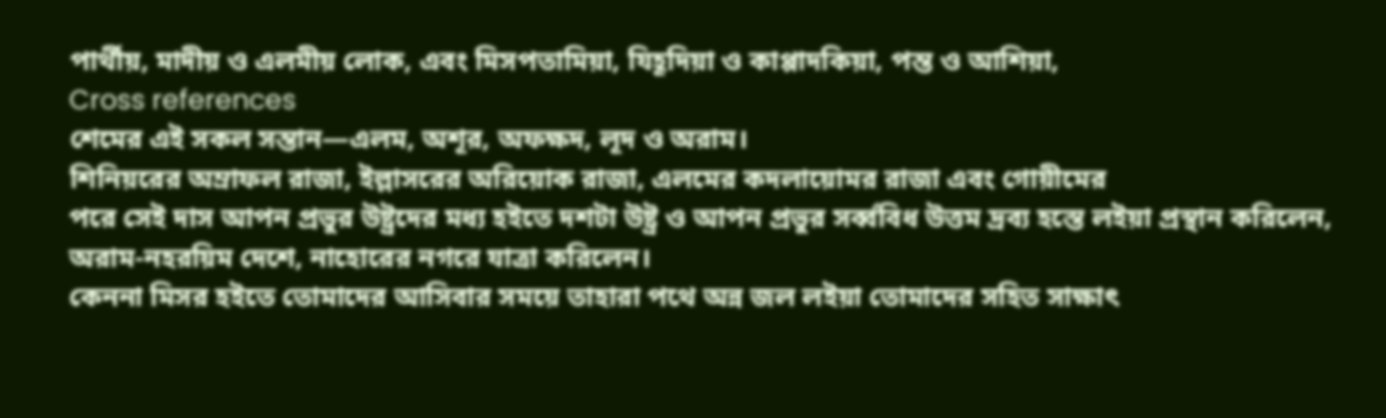পার্থীয়, মাদীয় ও এলমীয় লোক, এবং মিসপতামিয়া, যিহূদিয়া ও কাপ্পাদকিয়া, পন্ত ও আশিয়া,
Cross references
শেমের এই সকল সন্তান—এলম, অশূর, অফক্ষদ, লূদ ও অরাম।
শিনিয়রের অম্রাফল রাজা, ইল্লাসরের অরিয়োক রাজা, এলমের কদলায়োমর রাজা এবং গোয়ীমের
পরে সেই দাস আপন প্রভুর উষ্ট্রদের মধ্য হইতে দশটা উষ্ট্র ও আপন প্রভুর সর্ব্ববিধ উত্তম দ্রব্য হস্তে লইয়া প্রস্থান করিলেন, অরাম-নহরয়িম দেশে, নাহোরের নগরে যাত্রা করিলেন।
কেননা মিসর হইতে তোমাদের আসিবার সময়ে তাহারা পথে অন্ন জল লইয়া তোমাদের সহিত সাক্ষাৎ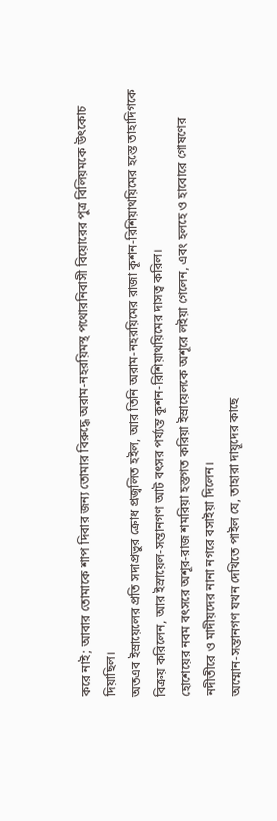করে নাই; আবার তোমাকে শাপ দিবার জন্য তোমার বিরুদ্ধে অরাম-নহরয়িমস্থ পথোরনিবাসী বিয়োরের পুত্র বিলিয়মকে উৎকোচ দিয়াছিল।
অতএব ইস্রায়েলের প্রতি সদাপ্রভুর ক্রোধ প্রজ্বলিত হইল, আর তিনি অরাম-নহরয়িমের রাজা কূশন-রিশিয়াথয়িমের হস্তে তাহাদিগকে বিক্রয় করিলেন, আর ইস্রায়েল-সন্তানগণ আট বৎসর পর্য্যন্ত কূশন-রিশিয়াথয়িমের দাসত্ব করিল।
হোশেয়ের নবম বৎসরে অশূর-রাজ শমরিয়া হস্তগত করিয়া ইস্রায়েলকে অশূরে লইয়া গেলেন, এবং হলহে ও হাবোরে গোষণের নদীতীরে ও মাদীয়দের নানা নগরে বসাইয়া দিলেন।
অম্মোন-সন্তানগণ যখন দেখিতে পাইল যে, তাহারা দায়ূদের কাছে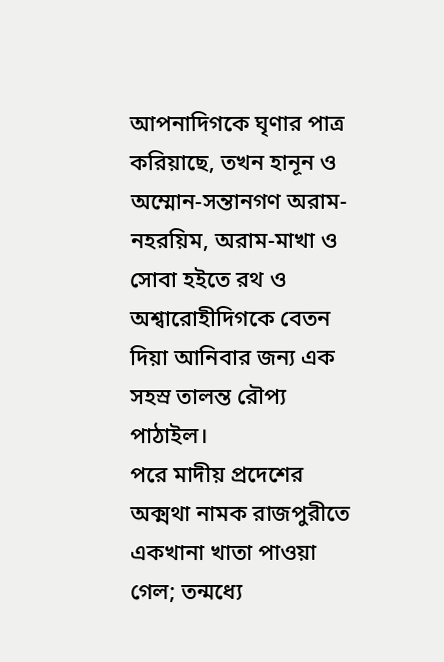আপনাদিগকে ঘৃণার পাত্র করিয়াছে, তখন হানূন ও অম্মোন-সন্তানগণ অরাম-নহরয়িম, অরাম-মাখা ও সোবা হইতে রথ ও অশ্বারোহীদিগকে বেতন দিয়া আনিবার জন্য এক সহস্র তালন্ত রৌপ্য পাঠাইল।
পরে মাদীয় প্রদেশের অক্মথা নামক রাজপুরীতে একখানা খাতা পাওয়া গেল; তন্মধ্যে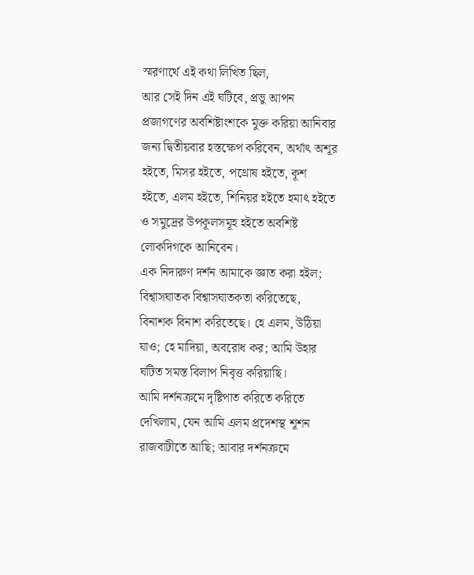স্মরণার্থে এই কথা লিখিত ছিল,
আর সেই দিন এই ঘটিবে, প্রভু আপন প্রজাগণের অবশিষ্টাংশকে মুক্ত করিয়া আনিবার জন্য দ্বিতীয়বার হস্তক্ষেপ করিবেন, অর্থাৎ অশূর হইতে, মিসর হইতে, পথ্রোষ হইতে, কূশ হইতে, এলম হইতে, শিনিয়র হইতে হমাৎ হইতে ও সমুদ্রের উপকূলসমূহ হইতে অবশিষ্ট লোকদিগকে আনিবেন।
এক নিদারুণ দর্শন আমাকে জ্ঞাত করা হইল; বিশ্বাসঘাতক বিশ্বাসঘাতকতা করিতেছে, বিনাশক বিনাশ করিতেছে। হে এলম, উঠিয়া যাও; হে মাদিয়া, অবরোধ কর; আমি উহার ঘটিত সমস্ত বিলাপ নিবৃত্ত করিয়াছি।
আমি দর্শনক্রমে দৃষ্টিপাত করিতে করিতে দেখিলাম, যেন আমি এলম প্রদেশস্থ শূশন রাজবাটীতে আছি; আবার দর্শনক্রমে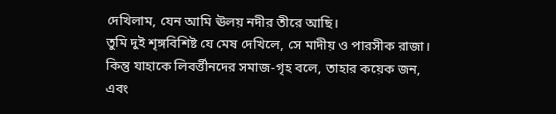দেখিলাম, যেন আমি ঊলয় নদীর তীরে আছি।
তুমি দুই শৃঙ্গবিশিষ্ট যে মেষ দেখিলে, সে মাদীয় ও পারসীক রাজা।
কিন্তু যাহাকে লিবর্ত্তীনদের সমাজ-গৃহ বলে, তাহার কয়েক জন, এবং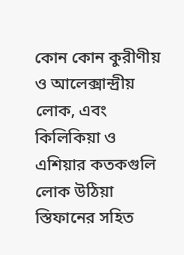কোন কোন কুরীণীয় ও আলেক্সান্দ্রীয় লোক, এবং কিলিকিয়া ও এশিয়ার কতকগুলি লোক উঠিয়া স্তিফানের সহিত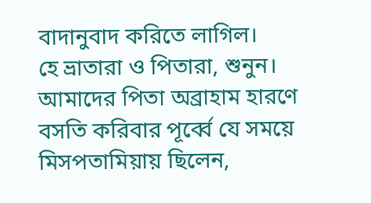বাদানুবাদ করিতে লাগিল।
হে ভ্রাতারা ও পিতারা, শুনুন। আমাদের পিতা অব্রাহাম হারণে বসতি করিবার পূর্ব্বে যে সময়ে মিসপতামিয়ায় ছিলেন,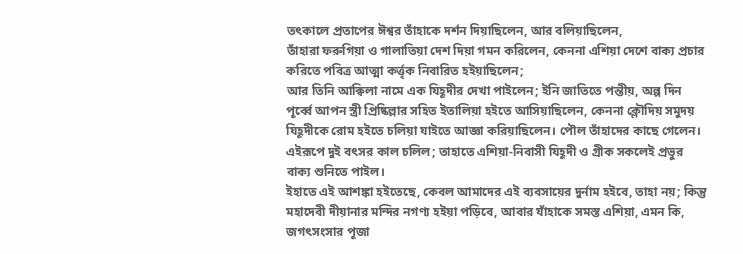তৎকালে প্রতাপের ঈশ্বর তাঁহাকে দর্শন দিয়াছিলেন, আর বলিয়াছিলেন,
তাঁহারা ফরুগিয়া ও গালাতিয়া দেশ দিয়া গমন করিলেন, কেননা এশিয়া দেশে বাক্য প্রচার করিতে পবিত্র আত্মা কর্ত্তৃক নিবারিত হইয়াছিলেন;
আর তিনি আক্বিলা নামে এক যিহূদীর দেখা পাইলেন; ইনি জাতিতে পন্তীয়, অল্প দিন পূর্ব্বে আপন স্ত্রী প্রিষ্কিল্লার সহিত ইতালিয়া হইতে আসিয়াছিলেন, কেননা ক্লৌদিয় সমুদয় যিহূদীকে রোম হইতে চলিয়া যাইতে আজ্ঞা করিয়াছিলেন। পৌল তাঁহাদের কাছে গেলেন।
এইরূপে দুই বৎসর কাল চলিল; তাহাতে এশিয়া-নিবাসী যিহূদী ও গ্রীক সকলেই প্রভুর বাক্য শুনিতে পাইল।
ইহাতে এই আশঙ্কা হইতেছে, কেবল আমাদের এই ব্যবসায়ের দুর্নাম হইবে, তাহা নয়; কিন্তু মহাদেবী দীয়ানার মন্দির নগণ্য হইয়া পড়িবে, আবার যাঁহাকে সমস্ত এশিয়া, এমন কি, জগৎসংসার পূজা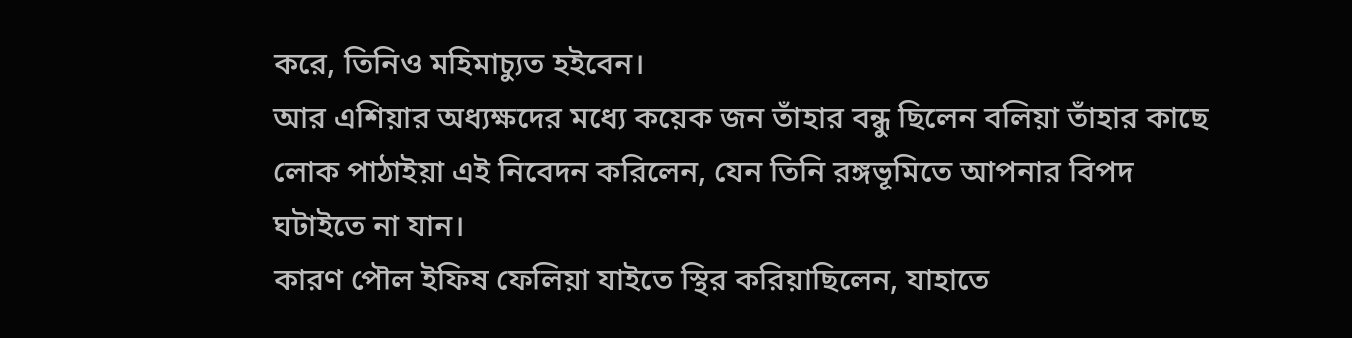করে, তিনিও মহিমাচ্যুত হইবেন।
আর এশিয়ার অধ্যক্ষদের মধ্যে কয়েক জন তাঁহার বন্ধু ছিলেন বলিয়া তাঁহার কাছে লোক পাঠাইয়া এই নিবেদন করিলেন, যেন তিনি রঙ্গভূমিতে আপনার বিপদ ঘটাইতে না যান।
কারণ পৌল ইফিষ ফেলিয়া যাইতে স্থির করিয়াছিলেন, যাহাতে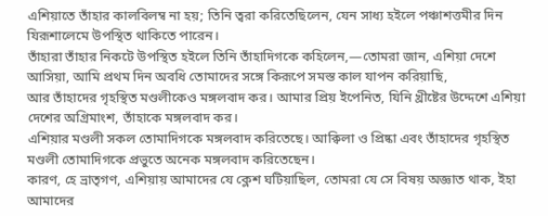এশিয়াতে তাঁহার কালবিলম্ব না হয়; তিনি ত্বরা করিতেছিলেন, যেন সাধ্য হইলে পঞ্চাশত্তমীর দিন যিরূশালেমে উপস্থিত থাকিতে পারেন।
তাঁহারা তাঁহার নিকটে উপস্থিত হইলে তিনি তাঁহাদিগকে কহিলেন,—তোমরা জান, এশিয়া দেশে আসিয়া, আমি প্রথম দিন অবধি তোমাদের সঙ্গে কিরূপে সমস্ত কাল যাপন করিয়াছি,
আর তাঁহাদের গৃহস্থিত মণ্ডলীকেও মঙ্গলবাদ কর। আমার প্রিয় ইপেনিত, যিনি খ্রীষ্টের উদ্দেশে এশিয়া দেশের অগ্রিমাংশ, তাঁহাকে মঙ্গলবাদ কর।
এশিয়ার মণ্ডলী সকল তোমাদিগকে মঙ্গলবাদ করিতেছে। আক্বিলা ও প্রিষ্কা এবং তাঁহাদের গৃহস্থিত মণ্ডলী তোমাদিগকে প্রভুতে অনেক মঙ্গলবাদ করিতেছেন।
কারণ, হে ভ্রাতৃগণ, এশিয়ায় আমাদের যে ক্লেশ ঘটিয়াছিল, তোমরা যে সে বিষয় অজ্ঞাত থাক, ইহা আমাদের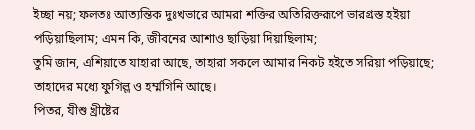ইচ্ছা নয়; ফলতঃ আত্যন্তিক দুঃখভারে আমরা শক্তির অতিরিক্তরূপে ভারগ্রস্ত হইয়া পড়িয়াছিলাম; এমন কি, জীবনের আশাও ছাড়িয়া দিয়াছিলাম;
তুমি জান, এশিয়াতে যাহারা আছে, তাহারা সকলে আমার নিকট হইতে সরিয়া পড়িয়াছে; তাহাদের মধ্যে ফুগিল্ল ও হর্ম্মগিনি আছে।
পিতর, যীশু খ্রীষ্টের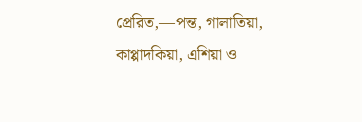প্রেরিত,—পন্ত, গালাতিয়া, কাপ্পাদকিয়া, এশিয়া ও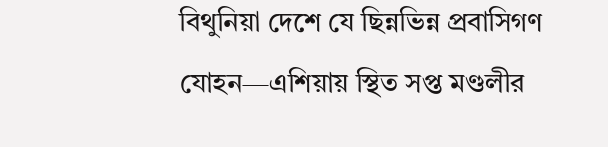বিথুনিয়া দেশে যে ছিন্নভিন্ন প্রবাসিগণ
যোহন—এশিয়ায় স্থিত সপ্ত মণ্ডলীর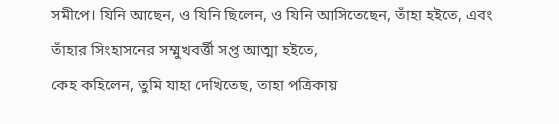সমীপে। যিনি আছেন, ও যিনি ছিলেন, ও যিনি আসিতেছেন, তাঁহা হইতে, এবং তাঁহার সিংহাসনের সম্মুখবর্ত্তী সপ্ত আত্মা হইতে,
কেহ কহিলেন, তুমি যাহা দেখিতেছ, তাহা পত্রিকায়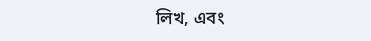লিখ, এবং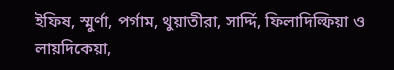ইফিষ, স্মুর্ণা, পর্গাম, থুয়াতীরা, সার্দ্দি, ফিলাদিল্ফিয়া ও লায়দিকেয়া,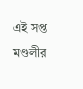এই সপ্ত মণ্ডলীর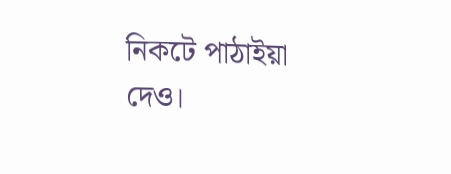নিকটে পাঠাইয়া দেও।